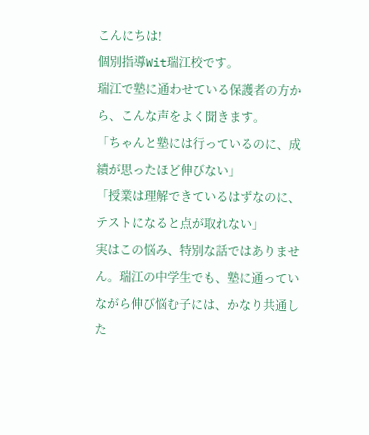こんにちは!
個別指導Wit瑞江校です。
瑞江で塾に通わせている保護者の方から、こんな声をよく聞きます。
「ちゃんと塾には行っているのに、成績が思ったほど伸びない」
「授業は理解できているはずなのに、テストになると点が取れない」
実はこの悩み、特別な話ではありません。瑞江の中学生でも、塾に通っていながら伸び悩む子には、かなり共通した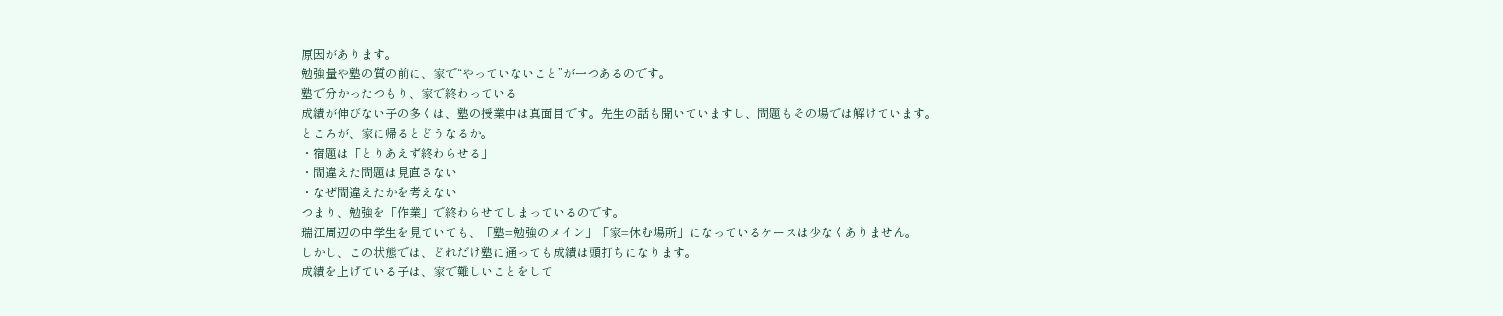原因があります。
勉強量や塾の質の前に、家で“やっていないこと”が一つあるのです。
塾で分かったつもり、家で終わっている
成績が伸びない子の多くは、塾の授業中は真面目です。先生の話も聞いていますし、問題もその場では解けています。
ところが、家に帰るとどうなるか。
・宿題は「とりあえず終わらせる」
・間違えた問題は見直さない
・なぜ間違えたかを考えない
つまり、勉強を「作業」で終わらせてしまっているのです。
瑞江周辺の中学生を見ていても、「塾=勉強のメイン」「家=休む場所」になっているケースは少なくありません。
しかし、この状態では、どれだけ塾に通っても成績は頭打ちになります。
成績を上げている子は、家で難しいことをして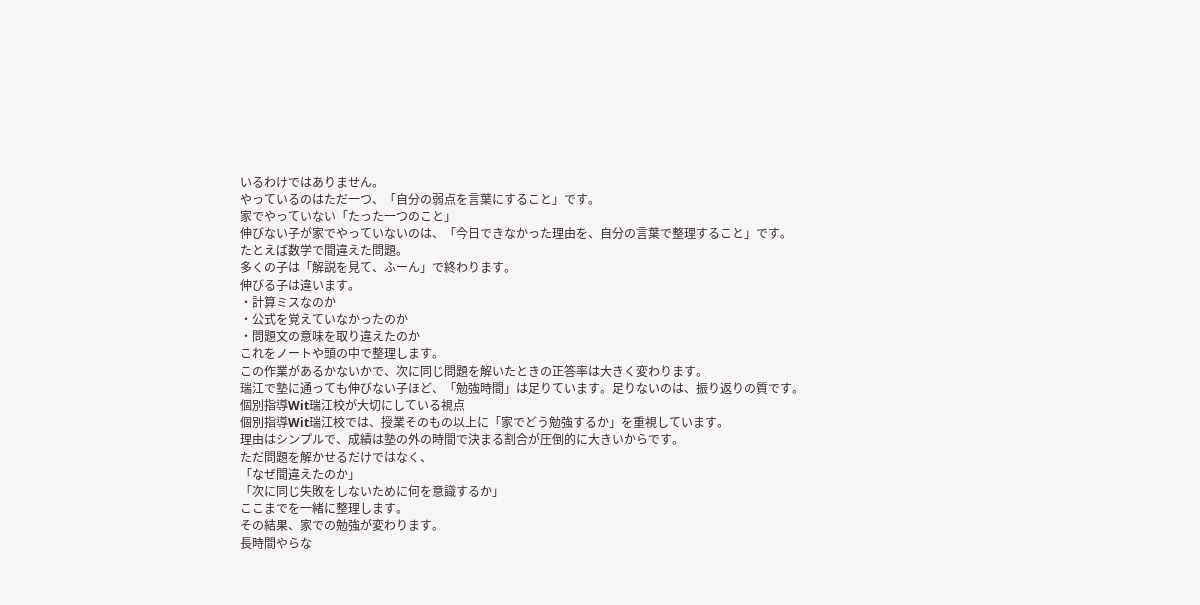いるわけではありません。
やっているのはただ一つ、「自分の弱点を言葉にすること」です。
家でやっていない「たった一つのこと」
伸びない子が家でやっていないのは、「今日できなかった理由を、自分の言葉で整理すること」です。
たとえば数学で間違えた問題。
多くの子は「解説を見て、ふーん」で終わります。
伸びる子は違います。
・計算ミスなのか
・公式を覚えていなかったのか
・問題文の意味を取り違えたのか
これをノートや頭の中で整理します。
この作業があるかないかで、次に同じ問題を解いたときの正答率は大きく変わります。
瑞江で塾に通っても伸びない子ほど、「勉強時間」は足りています。足りないのは、振り返りの質です。
個別指導Wit瑞江校が大切にしている視点
個別指導Wit瑞江校では、授業そのもの以上に「家でどう勉強するか」を重視しています。
理由はシンプルで、成績は塾の外の時間で決まる割合が圧倒的に大きいからです。
ただ問題を解かせるだけではなく、
「なぜ間違えたのか」
「次に同じ失敗をしないために何を意識するか」
ここまでを一緒に整理します。
その結果、家での勉強が変わります。
長時間やらな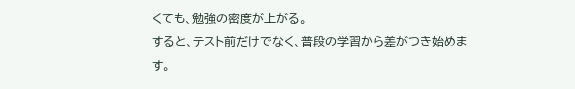くても、勉強の密度が上がる。
すると、テスト前だけでなく、普段の学習から差がつき始めます。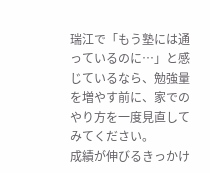瑞江で「もう塾には通っているのに…」と感じているなら、勉強量を増やす前に、家でのやり方を一度見直してみてください。
成績が伸びるきっかけ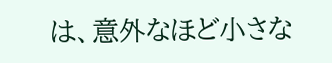は、意外なほど小さな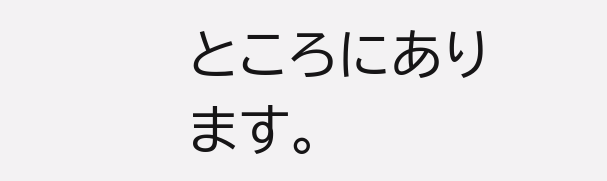ところにあります。